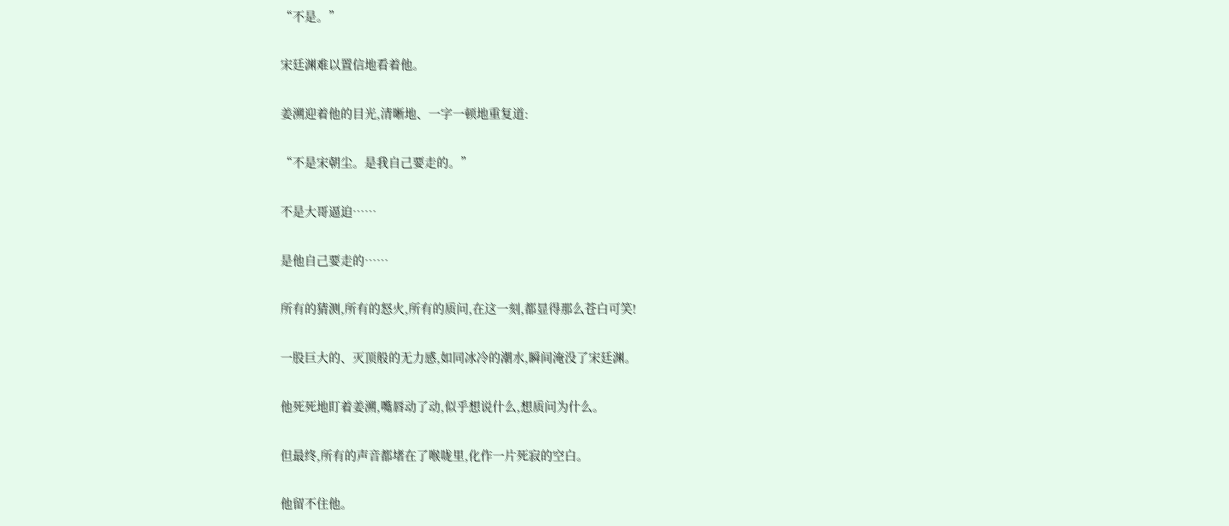“不是。”

宋廷渊难以置信地看着他。

姜溯迎着他的目光,清晰地、一字一顿地重复道:

“不是宋朝尘。是我自己要走的。”

不是大哥逼迫……

是他自己要走的……

所有的猜测,所有的怒火,所有的质问,在这一刻,都显得那么苍白可笑!

一股巨大的、灭顶般的无力感,如同冰冷的潮水,瞬间淹没了宋廷渊。

他死死地盯着姜溯,嘴唇动了动,似乎想说什么,想质问为什么。

但最终,所有的声音都堵在了喉咙里,化作一片死寂的空白。

他留不住他。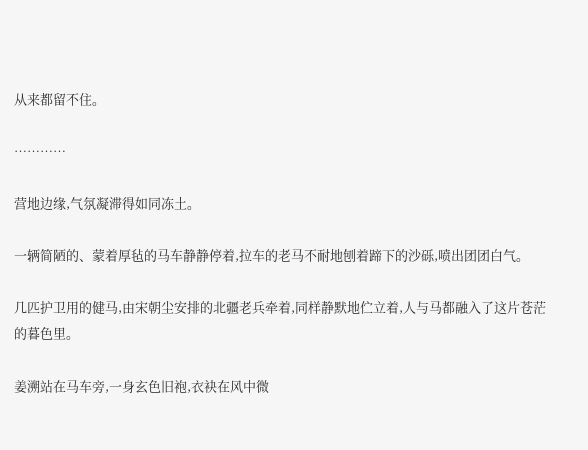从来都留不住。

…………

营地边缘,气氛凝滞得如同冻土。

一辆简陋的、蒙着厚毡的马车静静停着,拉车的老马不耐地刨着蹄下的沙砾,喷出团团白气。

几匹护卫用的健马,由宋朝尘安排的北疆老兵牵着,同样静默地伫立着,人与马都融入了这片苍茫的暮色里。

姜溯站在马车旁,一身玄色旧袍,衣袂在风中微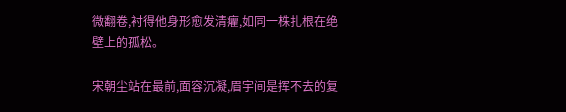微翻卷,衬得他身形愈发清癯,如同一株扎根在绝壁上的孤松。

宋朝尘站在最前,面容沉凝,眉宇间是挥不去的复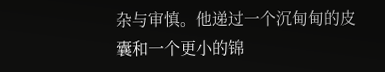杂与审慎。他递过一个沉甸甸的皮囊和一个更小的锦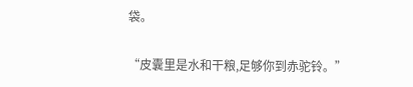袋。

“皮囊里是水和干粮,足够你到赤驼铃。”